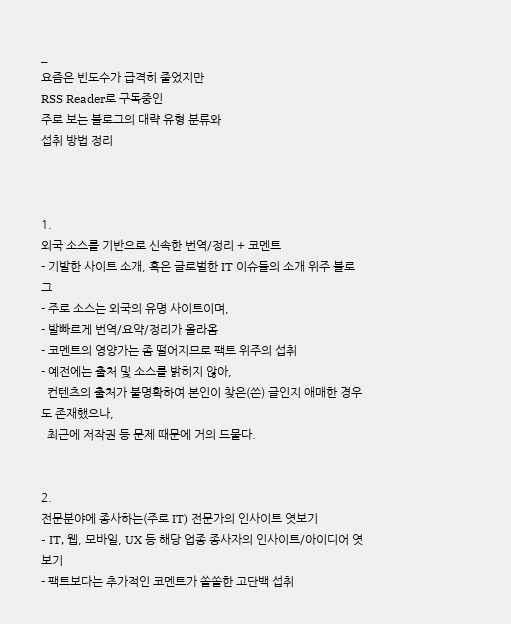_
요즘은 빈도수가 급격히 줄었지만
RSS Reader로 구독중인
주로 보는 블로그의 대략 유형 분류와
섭취 방법 정리



1.
외국 소스를 기반으로 신속한 번역/정리 + 코멘트
- 기발한 사이트 소개, 혹은 글로벌한 IT 이슈들의 소개 위주 블로그
- 주로 소스는 외국의 유명 사이트이며,
- 발빠르게 번역/요약/정리가 올라옴
- 코멘트의 영양가는 좀 떨어지므로 팩트 위주의 섭취
- 예전에는 출처 및 소스를 밝히지 않아,
  컨텐츠의 출처가 불명확하여 본인이 찾은(쓴) 글인지 애매한 경우도 존재했으나,
  최근에 저작권 등 문제 때문에 거의 드물다.


2.
전문분야에 종사하는(주로 IT) 전문가의 인사이트 엿보기
- IT, 웹, 모바일, UX 등 해당 업종 종사자의 인사이트/아이디어 엿보기
- 팩트보다는 추가적인 코멘트가 쏠쏠한 고단백 섭취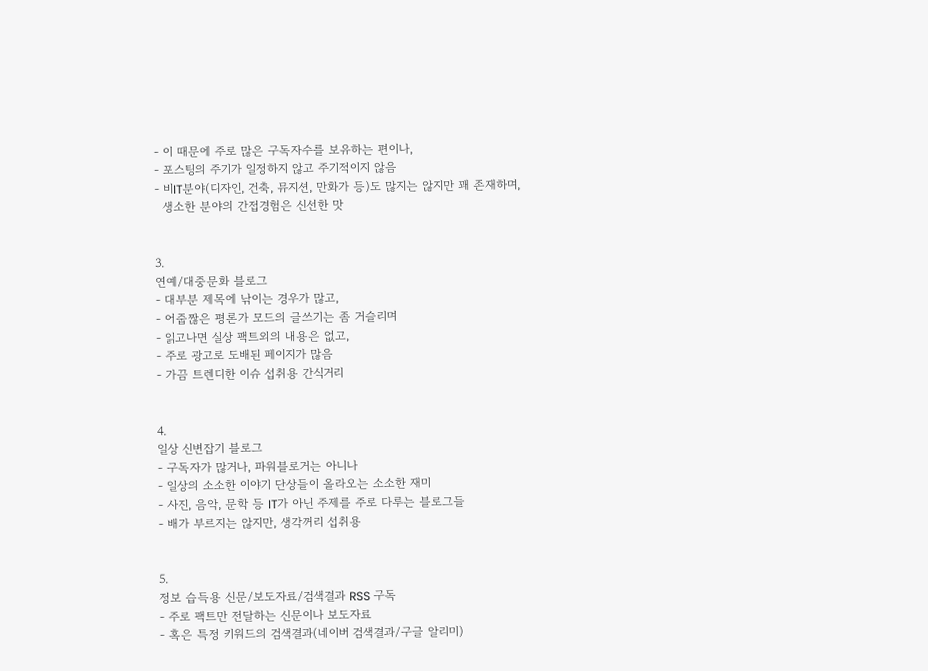- 이 때문에 주로 많은 구독자수를 보유하는 편이나,
- 포스팅의 주기가 일정하지 않고 주기적이지 않음
- 비IT분야(디자인, 건축, 뮤지션, 만화가 등)도 많지는 않지만 꽤 존재하며,
  생소한 분야의 간접경험은 신선한 맛


3.
연예/대중문화 블로그
- 대부분 제목에 낚이는 경우가 많고,
- 어줍짢은 평론가 모드의 글쓰기는 좀 거슬리며
- 읽고나면 실상 팩트외의 내용은 없고,
- 주로 광고로 도배된 페이지가 많음
- 가끔 트렌디한 이슈 섭취용 간식거리


4.
일상 신변잡기 블로그
- 구독자가 많거나, 파워블로거는 아니나
- 일상의 소소한 이야기 단상들이 올라오는 소소한 재미
- 사진, 음악, 문학 등 IT가 아닌 주제를 주로 다루는 블로그들
- 배가 부르지는 않지만, 생각꺼리 섭취용


5.
정보 습득용 신문/보도자료/검색결과 RSS 구독
- 주로 팩트만 전달하는 신문이나 보도자료
- 혹은 특정 키워드의 검색결과(네이버 검색결과/구글 알리미)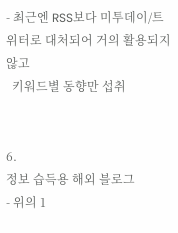- 최근엔 RSS보다 미투데이/트위터로 대처되어 거의 활용되지 않고
  키워드별 동향만 섭취


6.
정보 습득용 해외 블로그
- 위의 1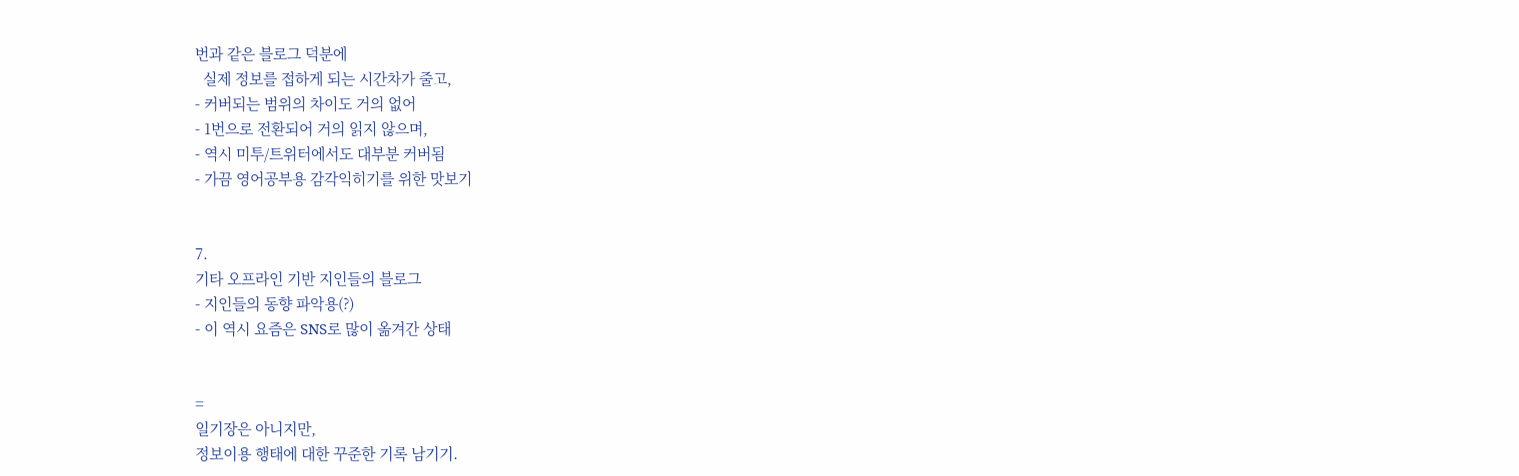번과 같은 블로그 덕분에
  실제 정보를 접하게 되는 시간차가 줄고,
- 커버되는 범위의 차이도 거의 없어
- 1번으로 전환되어 거의 읽지 않으며,
- 역시 미투/트위터에서도 대부분 커버됨
- 가끔 영어공부용 감각익히기를 위한 맛보기


7.
기타 오프라인 기반 지인들의 블로그
- 지인들의 동향 파악용(?)
- 이 역시 요즘은 SNS로 많이 옮겨간 상태


=
일기장은 아니지만,
정보이용 행태에 대한 꾸준한 기록 남기기.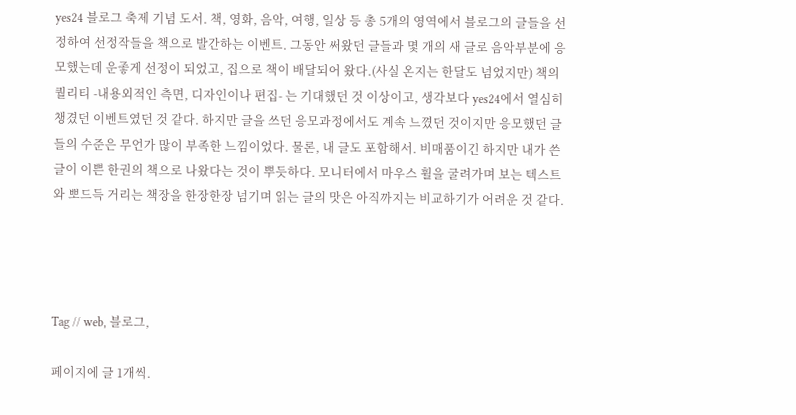yes24 블로그 축제 기념 도서. 책, 영화, 음악, 여행, 일상 등 총 5개의 영역에서 블로그의 글들을 선정하여 선정작들을 책으로 발간하는 이벤트. 그동안 써왔던 글들과 몇 개의 새 글로 음악부분에 응모했는데 운좋게 선정이 되었고, 집으로 책이 배달되어 왔다.(사실 온지는 한달도 넘었지만) 책의 퀄리티 -내용외적인 측면, 디자인이나 편집- 는 기대했던 것 이상이고, 생각보다 yes24에서 열심히 챙겼던 이벤트였던 것 같다. 하지만 글을 쓰던 응모과정에서도 계속 느꼈던 것이지만 응모했던 글들의 수준은 무언가 많이 부족한 느낌이었다. 물론, 내 글도 포함해서. 비매품이긴 하지만 내가 쓴 글이 이쁜 한권의 책으로 나왔다는 것이 뿌듯하다. 모니터에서 마우스 휠을 굴려가며 보는 텍스트와 뽀드득 거리는 책장을 한장한장 넘기며 읽는 글의 맛은 아직까지는 비교하기가 어려운 것 같다.




Tag // web, 블로그,

페이지에 글 1개씩.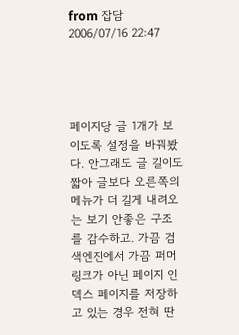from 잡담 2006/07/16 22:47




페이지당 글 1개가 보이도록 설정을 바꿔봤다. 안그래도 글 길이도 짧아 글보다 오른쪽의 메뉴가 더 길게 내려오는 보기 안좋은 구조를 감수하고. 가끔 검색엔진에서 가끔 퍼머링크가 아닌 페이지 인덱스 페이지를 저장하고 있는 경우 전혀 딴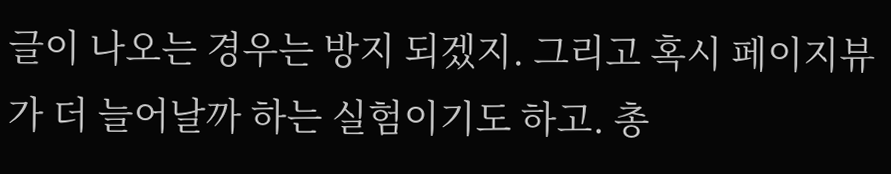글이 나오는 경우는 방지 되겠지. 그리고 혹시 페이지뷰가 더 늘어날까 하는 실험이기도 하고. 총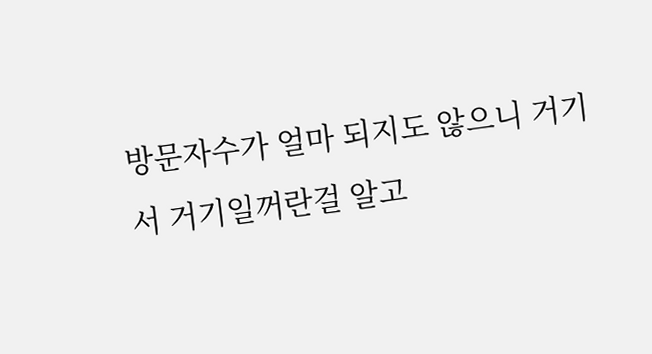방문자수가 얼마 되지도 않으니 거기서 거기일꺼란걸 알고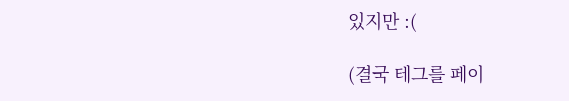있지만 :(

(결국 테그를 페이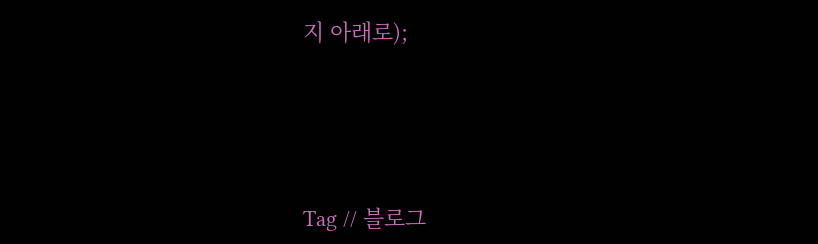지 아래로);




Tag // 블로그